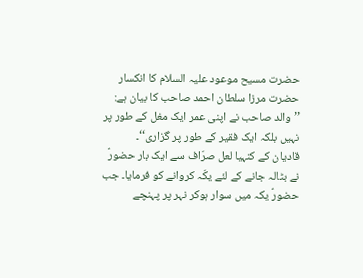حضرت مسیح موعود علیہ السلام کا انکسار
حضرت مرزا سلطان احمد صاحب کا بیان ہے:
’’والد صاحب نے اپنی عمر ایک مغل کے طور پر نہیں بلکہ ایک فقیر کے طور پر گزاری‘‘۔
قادیان کے کنہیا لعل صرّاف سے ایک بار حضورؑ نے بٹالہ جانے کے لئے یکّہ کروانے کو فرمایا۔ جب حضورؑ یکہ میں سوار ہوکر نہر پر پہنچے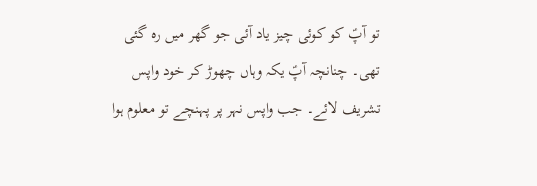تو آپؑ کو کوئی چیز یاد آئی جو گھر میں رہ گئی تھی۔ چنانچہ آپؑ یکہ وہاں چھوڑ کر خود واپس تشریف لائے۔ جب واپس نہر پر پہنچے تو معلوم ہوا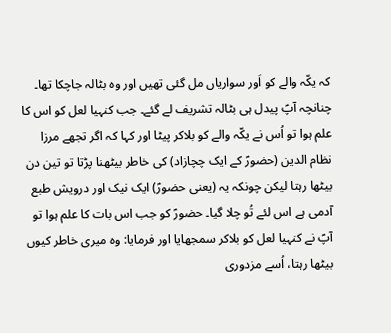کہ یکّہ والے کو اَور سواریاں مل گئی تھیں اور وہ بٹالہ جاچکا تھا۔ چنانچہ آپؑ پیدل ہی بٹالہ تشریف لے گئے۔ جب کنہیا لعل کو اس کا علم ہوا تو اُس نے یکّہ والے کو بلاکر پیٹا اور کہا کہ اگر تجھے مرزا نظام الدین (حضورؑ کے ایک چچازاد) کی خاطر بیٹھنا پڑتا تو تین دن بیٹھا رہتا لیکن چونکہ یہ (یعنی حضورؑ) ایک نیک اور درویش طبع آدمی ہے اس لئے تُو چلا گیا۔ حضورؑ کو جب اس بات کا علم ہوا تو آپؑ نے کنہیا لعل کو بلاکر سمجھایا اور فرمایا: وہ میری خاطر کیوں بیٹھا رہتا، اُسے مزدوری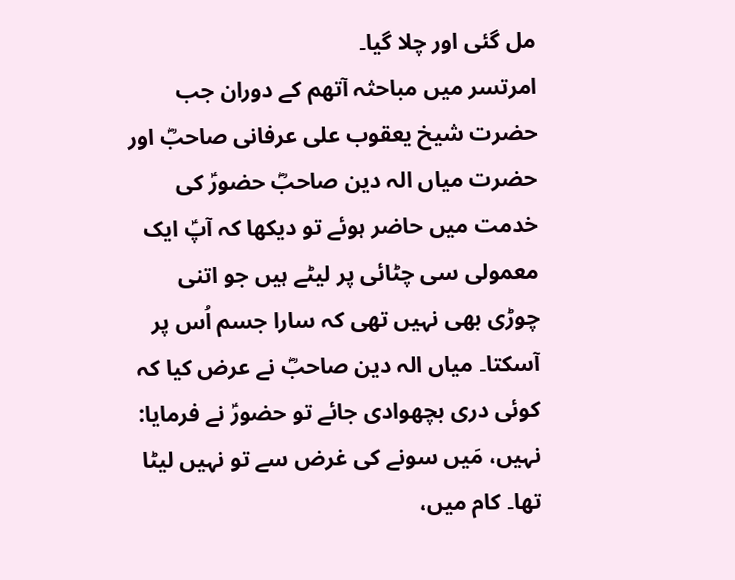مل گئی اور چلا گیا۔
امرتسر میں مباحثہ آتھم کے دوران جب حضرت شیخ یعقوب علی عرفانی صاحبؓ اور حضرت میاں الہ دین صاحبؓ حضورؑ کی خدمت میں حاضر ہوئے تو دیکھا کہ آپؑ ایک معمولی سی چٹائی پر لیٹے ہیں جو اتنی چوڑی بھی نہیں تھی کہ سارا جسم اُس پر آسکتا۔ میاں الہ دین صاحبؓ نے عرض کیا کہ کوئی دری بچھوادی جائے تو حضورؑ نے فرمایا: نہیں، مَیں سونے کی غرض سے تو نہیں لیٹا تھا۔ کام میں،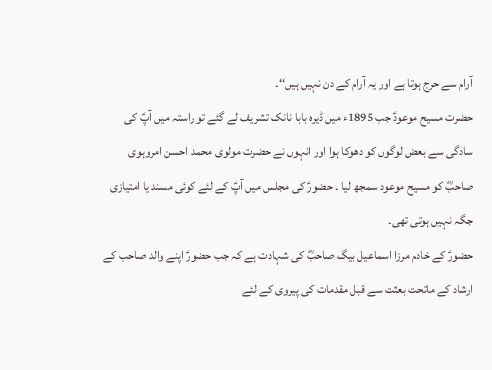آرام سے حرج ہوتا ہے اور یہ آرام کے دن نہیں ہیں‘‘۔
حضرت مسیح موعودؑ جب 1895ء میں ڈیرہ بابا نانک تشریف لے گئے تو راستہ میں آپؑ کی سادگی سے بعض لوگوں کو دھوکا ہوا اور انہوں نے حضرت مولوی محمد احسن امروہوی صاحبؓ کو مسیح موعود سمجھ لیا ۔ حضورؑ کی مجلس میں آپؑ کے لئے کوئی مسند یا امتیازی جگہ نہیں ہوتی تھی۔
حضورؑ کے خادم مرزا اسماعیل بیگ صاحبؓ کی شہادت ہے کہ جب حضورؑ اپنے والد صاحب کے ارشاد کے ماتحت بعثت سے قبل مقدمات کی پیروی کے لئے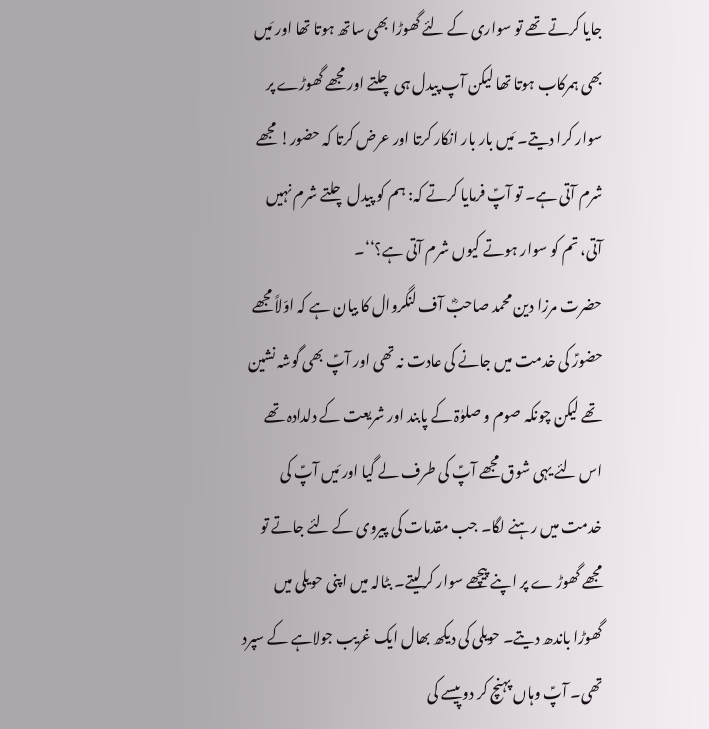جایا کرتے تھے تو سواری کے لئے گھوڑا بھی ساتھ ہوتا تھا اور مَیں بھی ہمرکاب ہوتا تھا لیکن آپ پیدل ہی چلتے اور مجھے گھوڑے پر سوار کرا دیتے۔ مَیں بار بار انکار کرتا اور عرض کرتا کہ حضور! مجھے شرم آتی ہے۔ تو آپؑ فرمایا کرتے کہ: ہم کو پیدل چلتے شرم نہیں آتی، تم کو سوار ہوتے کیوں شرم آتی ہے؟‘‘۔
حضرت مرزا دین محمد صاحبؓ آف لنگروال کا بیان ہے کہ اوّلاً مجھے حضورؑ کی خدمت میں جانے کی عادت نہ تھی اور آپؑ بھی گوشہ نشین تھے لیکن چونکہ صوم و صلوٰۃ کے پابند اور شریعت کے دلدادہ تھے اس لئے یہی شوق مجھے آپؑ کی طرف لے گیا اور مَیں آپؑ کی خدمت میں رہنے لگا۔ جب مقدمات کی پیروی کے لئے جاتے تو مجھے گھوڑ ے پر اپنے پیچھے سوار کرلیتے۔ بٹالہ میں اپنی حویلی میں گھوڑا باندھ دیتے۔ حویلی کی دیکھ بھال ایک غریب جولاہے کے سپرد تھی۔ آپؑ وہاں پہنچ کر دو پیسے کی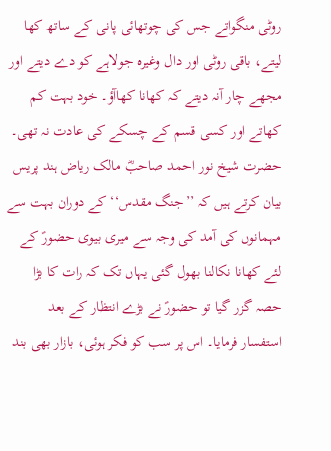روٹی منگواتے جس کی چوتھائی پانی کے ساتھ کھا لیتے، باقی روٹی اور دال وغیرہ جولاہے کو دے دیتے اور مجھے چار آنہ دیتے کہ کھانا کھاآؤ۔ خود بہت کم کھاتے اور کسی قسم کے چسکے کی عادت نہ تھی۔
حضرت شیخ نور احمد صاحبؓ مالک ریاض ہند پریس بیان کرتے ہیں کہ ’’جنگ مقدس‘‘ کے دوران بہت سے مہمانوں کی آمد کی وجہ سے میری بیوی حضورؑ کے لئے کھانا نکالنا بھول گئی یہاں تک کہ رات کا بڑا حصہ گزر گیا تو حضورؑ نے بڑے انتظار کے بعد استفسار فرمایا۔ اس پر سب کو فکر ہوئی، بازار بھی بند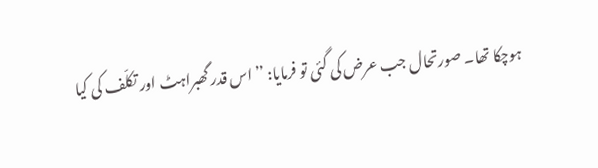ہوچکا تھا۔ صورتحال جب عرض کی گئی تو فرمایا: ’’اس قدر گھبراہٹ اور تکلّف کی کیا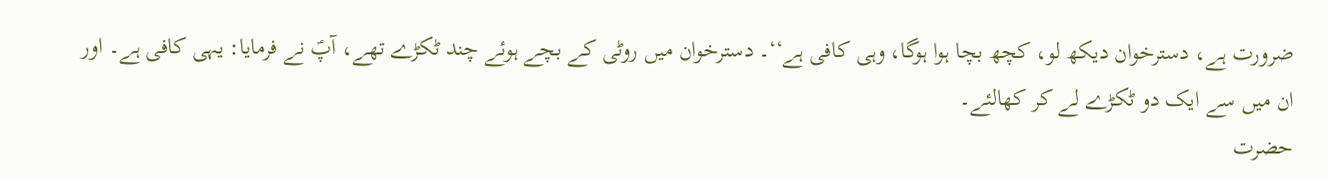ضرورت ہے، دسترخوان دیکھ لو، کچھ بچا ہوا ہوگا، وہی کافی ہے‘‘۔ دسترخوان میں روٹی کے بچے ہوئے چند ٹکڑے تھے، آپؑ نے فرمایا: یہی کافی ہے۔ اور ان میں سے ایک دو ٹکڑے لے کر کھالئے۔
حضرت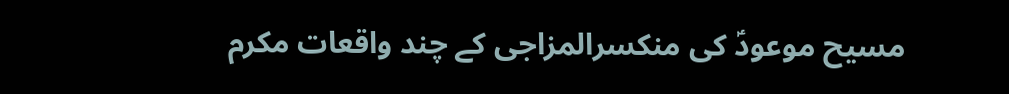مسیح موعودؑ کی منکسرالمزاجی کے چند واقعات مکرم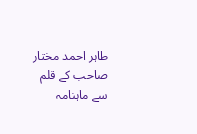طاہر احمد مختار صاحب کے قلم سے ماہنامہ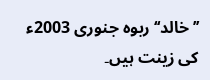’’خالد‘‘ ربوہ جنوری 2003ء کی زینت ہیں۔